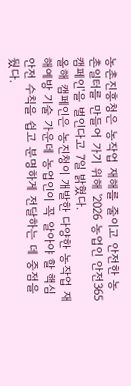농촌진흥청은 농작업 재해를 줄이고 안전한 농촌일터를 만들어 가기 위해 '2026 농업인 안전365 캠페인'을 벌인다고 7일 밝혔다.
올해 캠페인은 농진청이 개발한 다양한 농작업 재해예방 기술 가운데 농업인이 꼭 알아야 할 핵심 안전 수칙을 쉽고 분명하게 전달하는 데 중점을 뒀다.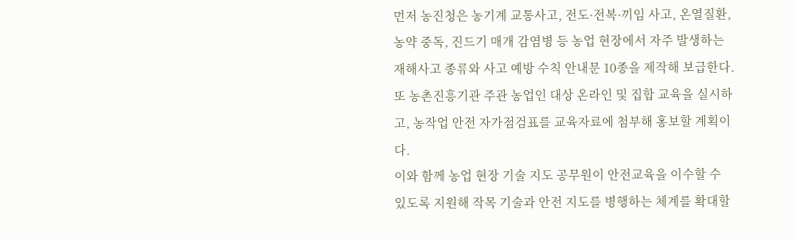먼저 농진청은 농기계 교통사고, 전도·전복·끼임 사고, 온열질환, 농약 중독, 진드기 매개 감염병 등 농업 현장에서 자주 발생하는 재해사고 종류와 사고 예방 수칙 안내문 10종을 제작해 보급한다.
또 농촌진흥기관 주관 농업인 대상 온라인 및 집합 교육을 실시하고, 농작업 안전 자가점검표를 교육자료에 첨부해 홍보할 계획이다.
이와 함께 농업 현장 기술 지도 공무원이 안전교육을 이수할 수 있도록 지원해 작목 기술과 안전 지도를 병행하는 체계를 확대할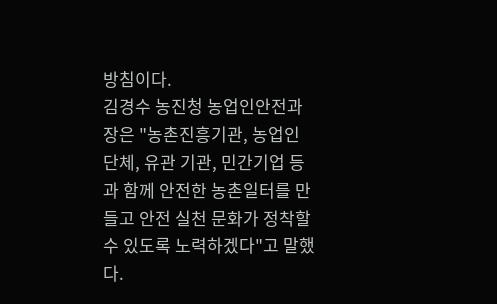방침이다.
김경수 농진청 농업인안전과장은 "농촌진흥기관, 농업인 단체, 유관 기관, 민간기업 등과 함께 안전한 농촌일터를 만들고 안전 실천 문화가 정착할 수 있도록 노력하겠다"고 말했다.